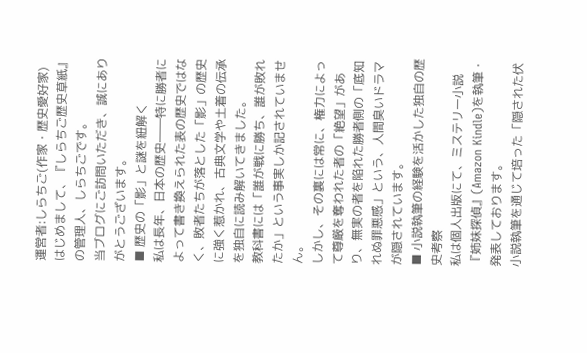運営者:しらちご(作家・歴史愛好家)
はじめまして、『しらちご歴史草紙』の管理人、しらちごです。
当ブログにご訪問いただき、誠にありがとうございます。
■ 歴史の「影」と謎を紐解く
私は長年、日本の歴史――特に勝者によって書き換えられた表の歴史ではなく、敗者たちが落とした「影」の歴史に強く惹かれ、古典文学や土着の伝承を独自に読み解いてきました。
教科書には「誰が戦に勝ち、誰が敗れたか」という事実しか記されていません。
しかし、その裏には常に、権力によって尊厳を奪われた者の「絶望」があり、無実の者を陥れた勝者側の「底知れぬ罪悪感」という、人間臭いドラマが隠されています。
■ 小説執筆の経験を活かした独自の歴史考察
私は個人出版にて、ミステリー小説『姉妹探偵』(Amazon Kindle)を執筆・発表しております。
小説執筆を通じて培った「隠された伏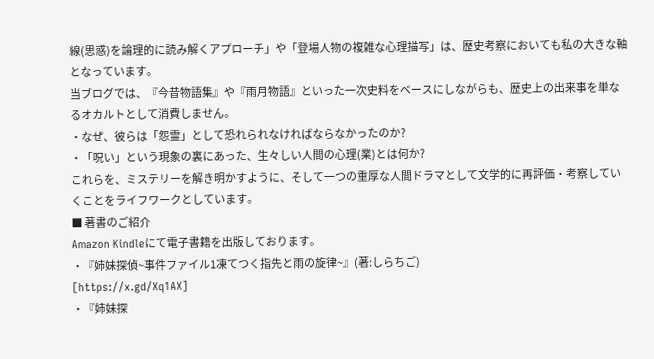線(思惑)を論理的に読み解くアプローチ」や「登場人物の複雑な心理描写」は、歴史考察においても私の大きな軸となっています。
当ブログでは、『今昔物語集』や『雨月物語』といった一次史料をベースにしながらも、歴史上の出来事を単なるオカルトとして消費しません。
・なぜ、彼らは「怨霊」として恐れられなければならなかったのか?
・「呪い」という現象の裏にあった、生々しい人間の心理(業)とは何か?
これらを、ミステリーを解き明かすように、そして一つの重厚な人間ドラマとして文学的に再評価・考察していくことをライフワークとしています。
■ 著書のご紹介
Amazon Kindleにて電子書籍を出版しております。
・『姉妹探偵~事件ファイル1凍てつく指先と雨の旋律~』(著:しらちご)
[https://x.gd/Xq1AX]
・『姉妹探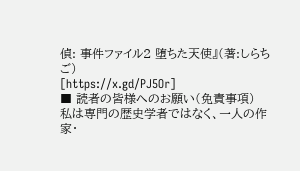偵: 事件ファイル2 堕ちた天使』(著:しらちご)
[https://x.gd/PJ5Or]
■ 読者の皆様へのお願い(免責事項)
私は専門の歴史学者ではなく、一人の作家・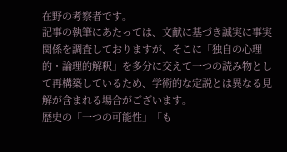在野の考察者です。
記事の執筆にあたっては、文献に基づき誠実に事実関係を調査しておりますが、そこに「独自の心理的・論理的解釈」を多分に交えて一つの読み物として再構築しているため、学術的な定説とは異なる見解が含まれる場合がございます。
歴史の「一つの可能性」「も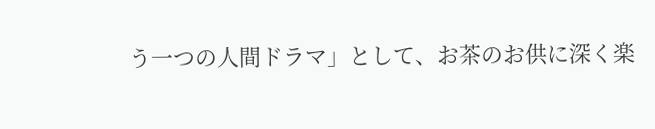う一つの人間ドラマ」として、お茶のお供に深く楽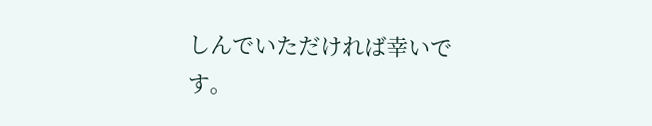しんでいただければ幸いです。